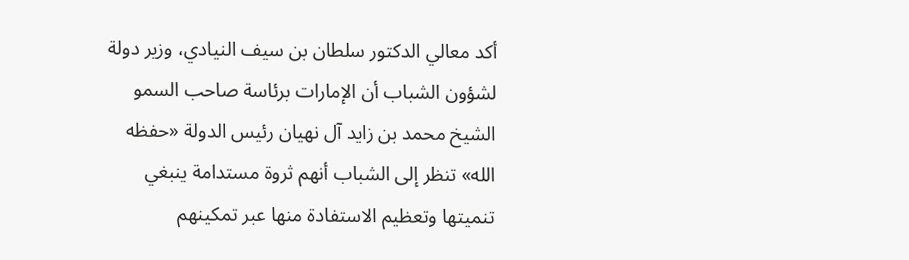أكد معالي الدكتور سلطان بن سيف النيادي، وزير دولة لشؤون الشباب أن الإمارات برئاسة صاحب السمو الشيخ محمد بن زايد آل نهيان رئيس الدولة «حفظه الله» تنظر إلى الشباب أنهم ثروة مستدامة ينبغي تنميتها وتعظيم الاستفادة منها عبر تمكينهم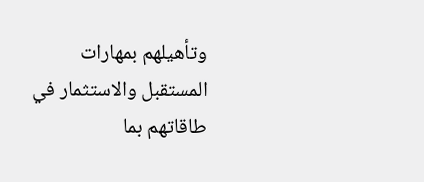وتأهيلهم بمهارات المستقبل والاستثمار في طاقاتهم بما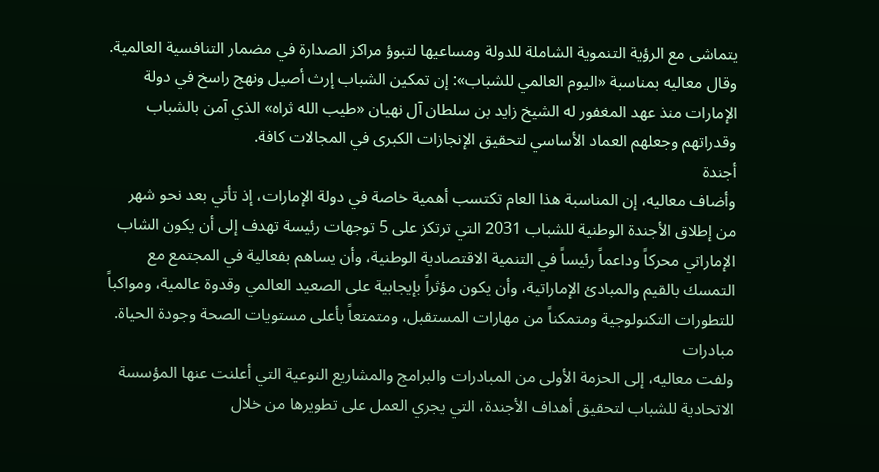يتماشى مع الرؤية التنموية الشاملة للدولة ومساعيها لتبوؤ مراكز الصدارة في مضمار التنافسية العالمية.
وقال معاليه بمناسبة «اليوم العالمي للشباب»: إن تمكين الشباب إرث أصيل ونهج راسخ في دولة الإمارات منذ عهد المغفور له الشيخ زايد بن سلطان آل نهيان «طيب الله ثراه» الذي آمن بالشباب وقدراتهم وجعلهم العماد الأساسي لتحقيق الإنجازات الكبرى في المجالات كافة.
أجندة
وأضاف معاليه، إن المناسبة هذا العام تكتسب أهمية خاصة في دولة الإمارات، إذ تأتي بعد نحو شهر من إطلاق الأجندة الوطنية للشباب 2031 التي ترتكز على 5 توجهات رئيسة تهدف إلى أن يكون الشاب الإماراتي محركاً وداعماً رئيساً في التنمية الاقتصادية الوطنية، وأن يساهم بفعالية في المجتمع مع التمسك بالقيم والمبادئ الإماراتية، وأن يكون مؤثراً بإيجابية على الصعيد العالمي وقدوة عالمية، ومواكباً للتطورات التكنولوجية ومتمكناً من مهارات المستقبل، ومتمتعاً بأعلى مستويات الصحة وجودة الحياة.
مبادرات
ولفت معاليه، إلى الحزمة الأولى من المبادرات والبرامج والمشاريع النوعية التي أعلنت عنها المؤسسة الاتحادية للشباب لتحقيق أهداف الأجندة، التي يجري العمل على تطويرها من خلال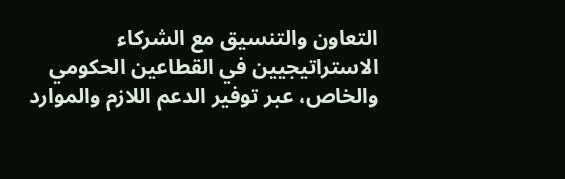التعاون والتنسيق مع الشركاء الاستراتيجيين في القطاعين الحكومي والخاص، عبر توفير الدعم اللازم والموارد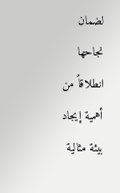لضمان نجاحها انطلاقاً من أهمية إيجاد بيئة مثالية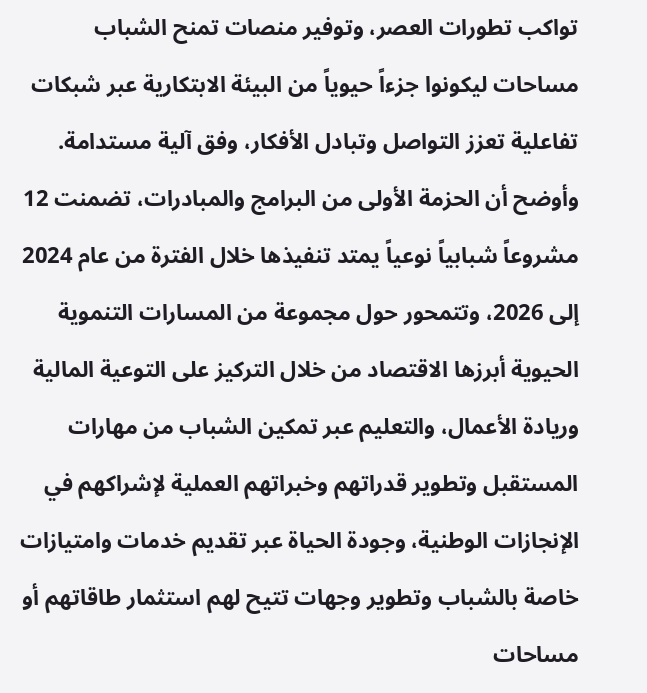تواكب تطورات العصر، وتوفير منصات تمنح الشباب مساحات ليكونوا جزءاً حيوياً من البيئة الابتكارية عبر شبكات تفاعلية تعزز التواصل وتبادل الأفكار، وفق آلية مستدامة.
وأوضح أن الحزمة الأولى من البرامج والمبادرات، تضمنت 12 مشروعاً شبابياً نوعياً يمتد تنفيذها خلال الفترة من عام 2024 إلى 2026، وتتمحور حول مجموعة من المسارات التنموية الحيوية أبرزها الاقتصاد من خلال التركيز على التوعية المالية وريادة الأعمال، والتعليم عبر تمكين الشباب من مهارات المستقبل وتطوير قدراتهم وخبراتهم العملية لإشراكهم في الإنجازات الوطنية، وجودة الحياة عبر تقديم خدمات وامتيازات خاصة بالشباب وتطوير وجهات تتيح لهم استثمار طاقاتهم أو مساحات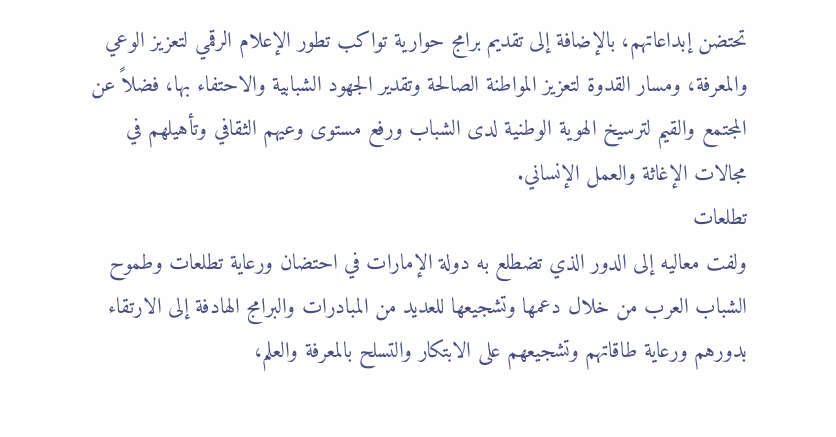تحتضن إبداعاتهم، بالإضافة إلى تقديم برامج حوارية تواكب تطور الإعلام الرقمي لتعزيز الوعي والمعرفة، ومسار القدوة لتعزيز المواطنة الصالحة وتقدير الجهود الشبابية والاحتفاء بها، فضلاً عن المجتمع والقيم لترسيخ الهوية الوطنية لدى الشباب ورفع مستوى وعيهم الثقافي وتأهيلهم في مجالات الإغاثة والعمل الإنساني.
تطلعات
ولفت معاليه إلى الدور الذي تضطلع به دولة الإمارات في احتضان ورعاية تطلعات وطموح الشباب العرب من خلال دعمها وتشجيعها للعديد من المبادرات والبرامج الهادفة إلى الارتقاء بدورهم ورعاية طاقاتهم وتشجيعهم على الابتكار والتسلح بالمعرفة والعلم،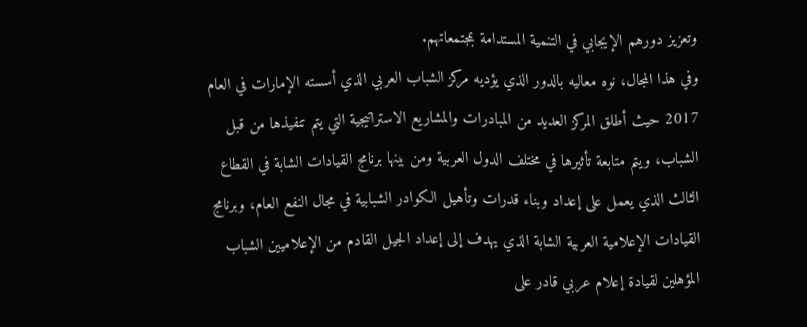وتعزيز دورهم الإيجابي في التنمية المستدامة بمجتمعاتهم.
وفي هذا المجال، نوه معاليه بالدور الذي يؤديه مركز الشباب العربي الذي أسسته الإمارات في العام 2017 حيث أطلق المركز العديد من المبادرات والمشاريع الاستراتيجية التي يتم تنفيذها من قبل الشباب، ويتم متابعة تأثيرها في مختلف الدول العربية ومن بينها برنامج القيادات الشابة في القطاع الثالث الذي يعمل على إعداد وبناء قدرات وتأهيل الكوادر الشبابية في مجال النفع العام، وبرنامج القيادات الإعلامية العربية الشابة الذي يهدف إلى إعداد الجيل القادم من الإعلاميين الشباب المؤهلين لقيادة إعلام عربي قادر على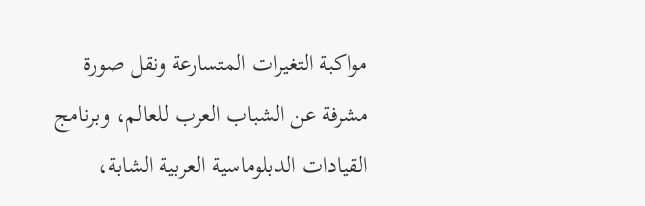مواكبة التغيرات المتسارعة ونقل صورة مشرفة عن الشباب العرب للعالم، وبرنامج القيادات الدبلوماسية العربية الشابة،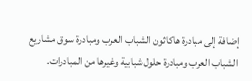إضافة إلى مبادرة هاكاثون الشباب العرب ومبادرة سوق مشاريع الشباب العرب ومبادرة حلول شبابية وغيرها من المبادرات.